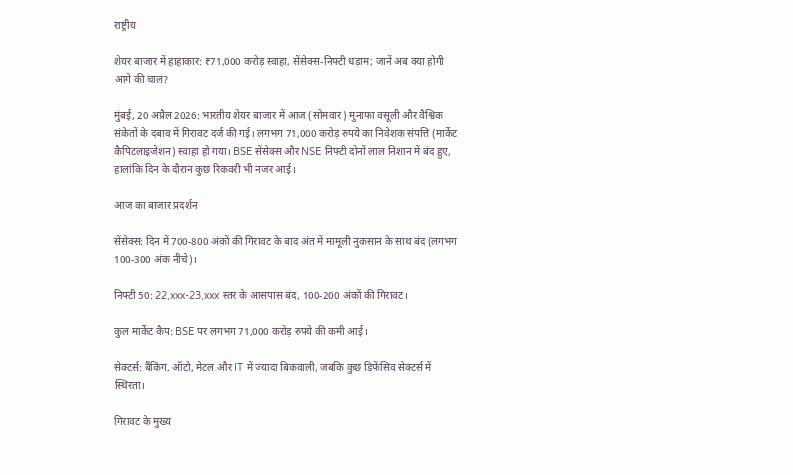राष्ट्रीय

शेयर बाजार में हाहाकार: ₹71,000 करोड़ स्वाहा, सेंसेक्स-निफ्टी धड़ाम; जानें अब क्या होगी आगे की चाल?

मुंबई, 20 अप्रैल 2026: भारतीय शेयर बाजार में आज (सोमवार) मुनाफा वसूली और वैश्विक संकेतों के दबाव में गिरावट दर्ज की गई। लगभग 71,000 करोड़ रुपये का निवेशक संपत्ति (मार्केट कैपिटलाइजेशन) स्वाहा हो गया। BSE सेंसेक्स और NSE निफ्टी दोनों लाल निशान में बंद हुए, हालांकि दिन के दौरान कुछ रिकवरी भी नजर आई।

आज का बाजार प्रदर्शन

सेंसेक्स: दिन में 700-800 अंकों की गिरावट के बाद अंत में मामूली नुकसान के साथ बंद (लगभग 100-300 अंक नीचे)।

निफ्टी 50: 22,xxx-23,xxx स्तर के आसपास बंद, 100-200 अंकों की गिरावट।

कुल मार्केट कैप: BSE पर लगभग 71,000 करोड़ रुपये की कमी आई।

सेक्टर्स: बैंकिंग, ऑटो, मेटल और IT में ज्यादा बिकवाली, जबकि कुछ डिफेंसिव सेक्टर्स में स्थिरता।

गिरावट के मुख्य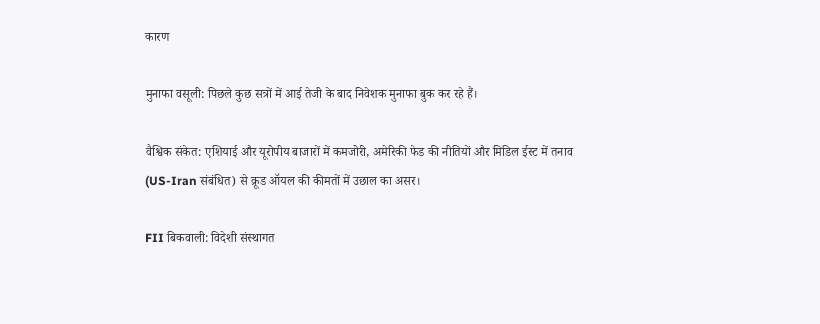कारण

मुनाफा वसूली: पिछले कुछ सत्रों में आई तेजी के बाद निवेशक मुनाफा बुक कर रहे हैं।

वैश्विक संकेत: एशियाई और यूरोपीय बाजारों में कमजोरी, अमेरिकी फेड की नीतियों और मिडिल ईस्ट में तनाव (US-Iran संबंधित) से क्रूड ऑयल की कीमतों में उछाल का असर।

FII बिकवाली: विदेशी संस्थागत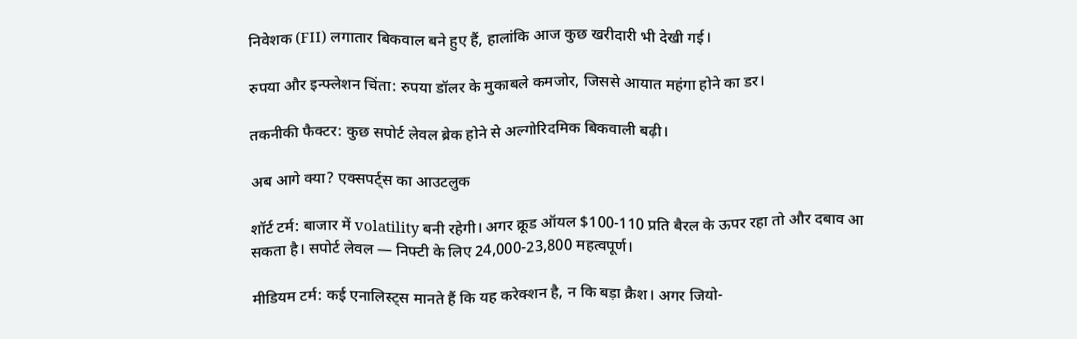निवेशक (FII) लगातार बिकवाल बने हुए हैं, हालांकि आज कुछ खरीदारी भी देखी गई।

रुपया और इन्फ्लेशन चिंता: रुपया डॉलर के मुकाबले कमजोर, जिससे आयात महंगा होने का डर।

तकनीकी फैक्टर: कुछ सपोर्ट लेवल ब्रेक होने से अल्गोरिदमिक बिकवाली बढ़ी।

अब आगे क्या? एक्सपर्ट्स का आउटलुक

शॉर्ट टर्म: बाजार में volatility बनी रहेगी। अगर क्रूड ऑयल $100-110 प्रति बैरल के ऊपर रहा तो और दबाव आ सकता है। सपोर्ट लेवल — निफ्टी के लिए 24,000-23,800 महत्वपूर्ण।

मीडियम टर्म: कई एनालिस्ट्स मानते हैं कि यह करेक्शन है, न कि बड़ा क्रैश। अगर जियो-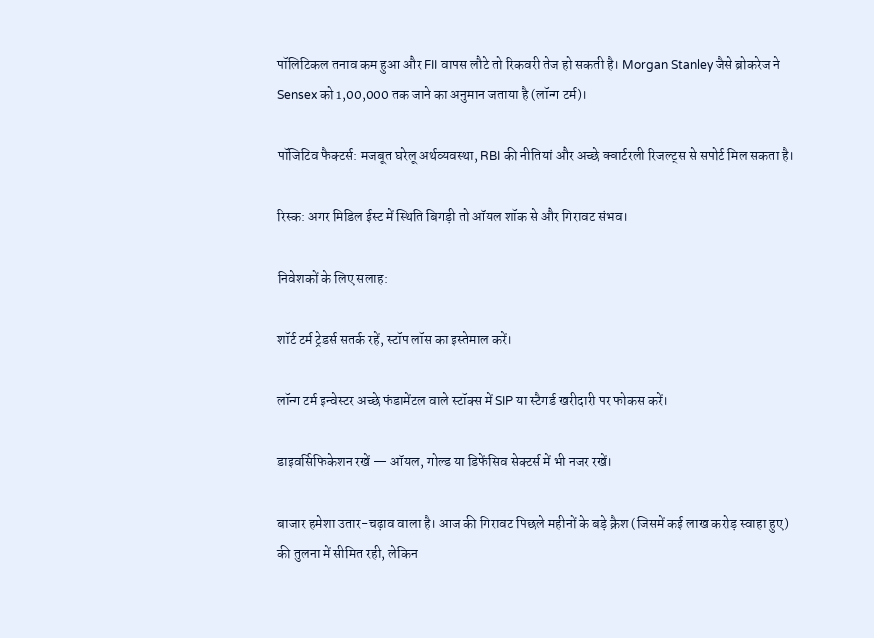पॉलिटिकल तनाव कम हुआ और FII वापस लौटे तो रिकवरी तेज हो सकती है। Morgan Stanley जैसे ब्रोकरेज ने Sensex को 1,00,000 तक जाने का अनुमान जताया है (लॉन्ग टर्म)।

पॉजिटिव फैक्टर्स: मजबूत घरेलू अर्थव्यवस्था, RBI की नीतियां और अच्छे क्वार्टरली रिजल्ट्स से सपोर्ट मिल सकता है।

रिस्क: अगर मिडिल ईस्ट में स्थिति बिगड़ी तो ऑयल शॉक से और गिरावट संभव।

निवेशकों के लिए सलाह:

शॉर्ट टर्म ट्रेडर्स सतर्क रहें, स्टॉप लॉस का इस्तेमाल करें।

लॉन्ग टर्म इन्वेस्टर अच्छे फंडामेंटल वाले स्टॉक्स में SIP या स्टैगर्ड खरीदारी पर फोकस करें।

डाइवर्सिफिकेशन रखें — ऑयल, गोल्ड या डिफेंसिव सेक्टर्स में भी नजर रखें।

बाजार हमेशा उतार-चढ़ाव वाला है। आज की गिरावट पिछले महीनों के बड़े क्रैश (जिसमें कई लाख करोड़ स्वाहा हुए) की तुलना में सीमित रही, लेकिन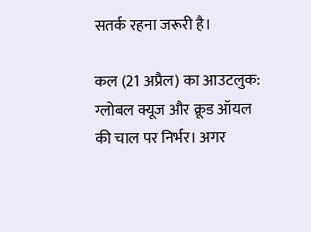सतर्क रहना जरूरी है।

कल (21 अप्रैल) का आउटलुक: ग्लोबल क्यूज और क्रूड ऑयल की चाल पर निर्भर। अगर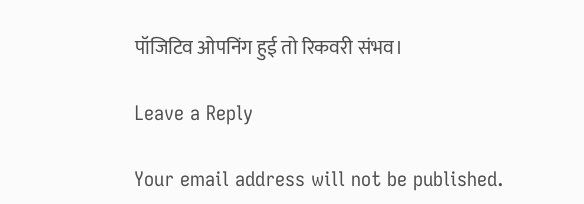पॉजिटिव ओपनिंग हुई तो रिकवरी संभव।

Leave a Reply

Your email address will not be published.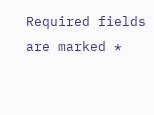Required fields are marked *